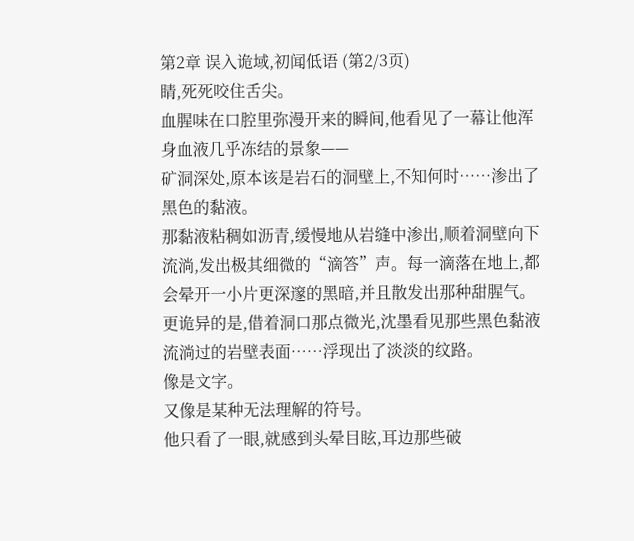第2章 误入诡域,初闻低语 (第2/3页)
睛,死死咬住舌尖。
血腥味在口腔里弥漫开来的瞬间,他看见了一幕让他浑身血液几乎冻结的景象——
矿洞深处,原本该是岩石的洞壁上,不知何时……渗出了黑色的黏液。
那黏液粘稠如沥青,缓慢地从岩缝中渗出,顺着洞壁向下流淌,发出极其细微的“滴答”声。每一滴落在地上,都会晕开一小片更深邃的黑暗,并且散发出那种甜腥气。
更诡异的是,借着洞口那点微光,沈墨看见那些黑色黏液流淌过的岩壁表面……浮现出了淡淡的纹路。
像是文字。
又像是某种无法理解的符号。
他只看了一眼,就感到头晕目眩,耳边那些破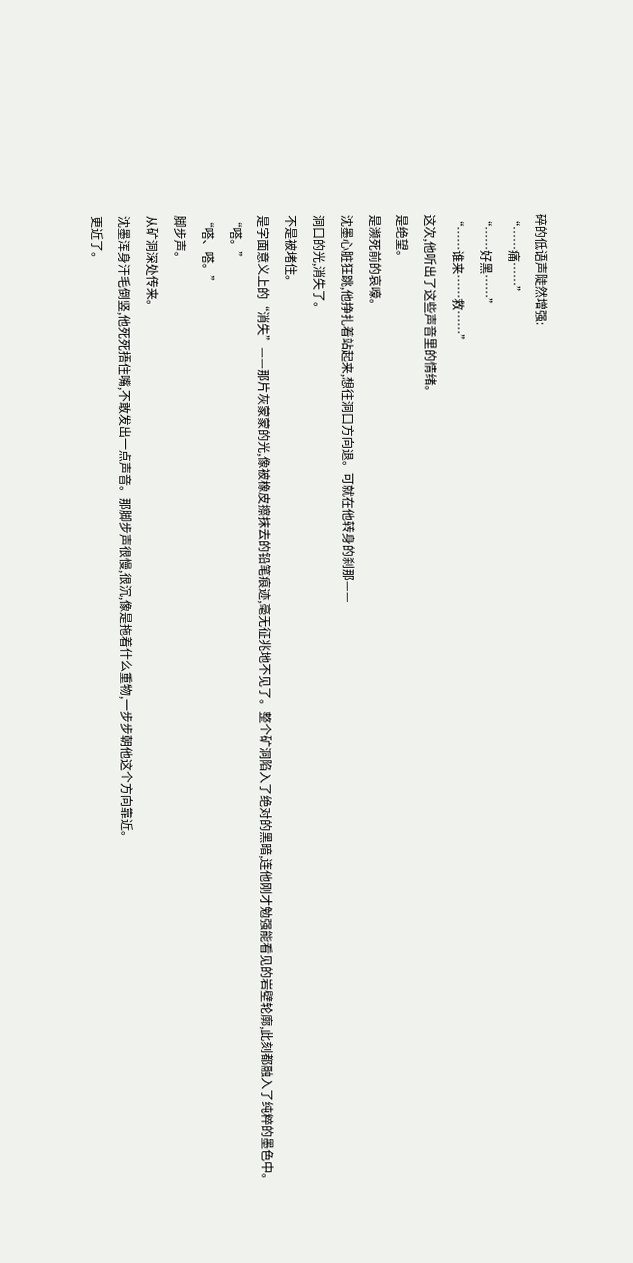碎的低语声陡然增强:
“……痛……”
“……好黑……”
“……谁来……救……”
这次,他听出了这些声音里的情绪。
是绝望。
是濒死前的哀嚎。
沈墨心脏狂跳,他挣扎着站起来,想往洞口方向退。可就在他转身的刹那——
洞口的光,消失了。
不是被堵住。
是字面意义上的“消失”——那片灰蒙蒙的光,像被橡皮擦抹去的铅笔痕迹,毫无征兆地不见了。整个矿洞陷入了绝对的黑暗,连他刚才勉强能看见的岩壁轮廓,此刻都融入了纯粹的墨色中。
“嗒。”
“嗒、嗒。”
脚步声。
从矿洞深处传来。
沈墨浑身汗毛倒竖,他死死捂住嘴,不敢发出一点声音。那脚步声很慢,很沉,像是拖着什么重物,一步步朝他这个方向靠近。
更近了。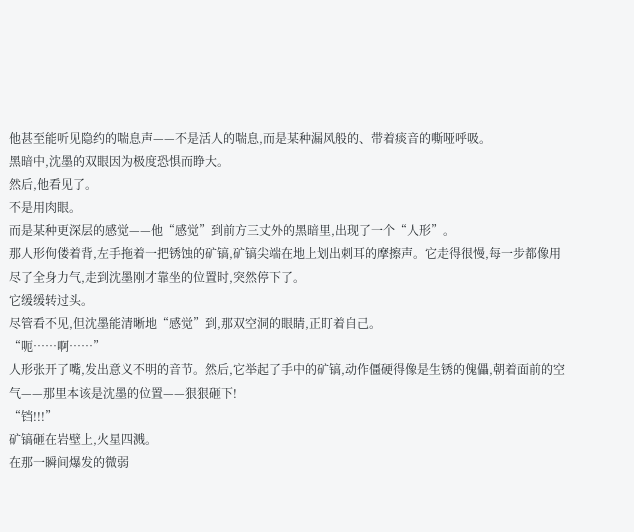他甚至能听见隐约的喘息声——不是活人的喘息,而是某种漏风般的、带着痰音的嘶哑呼吸。
黑暗中,沈墨的双眼因为极度恐惧而睁大。
然后,他看见了。
不是用肉眼。
而是某种更深层的感觉——他“感觉”到前方三丈外的黑暗里,出现了一个“人形”。
那人形佝偻着背,左手拖着一把锈蚀的矿镐,矿镐尖端在地上划出刺耳的摩擦声。它走得很慢,每一步都像用尽了全身力气,走到沈墨刚才靠坐的位置时,突然停下了。
它缓缓转过头。
尽管看不见,但沈墨能清晰地“感觉”到,那双空洞的眼睛,正盯着自己。
“呃……啊……”
人形张开了嘴,发出意义不明的音节。然后,它举起了手中的矿镐,动作僵硬得像是生锈的傀儡,朝着面前的空气——那里本该是沈墨的位置——狠狠砸下!
“铛!!!”
矿镐砸在岩壁上,火星四溅。
在那一瞬间爆发的微弱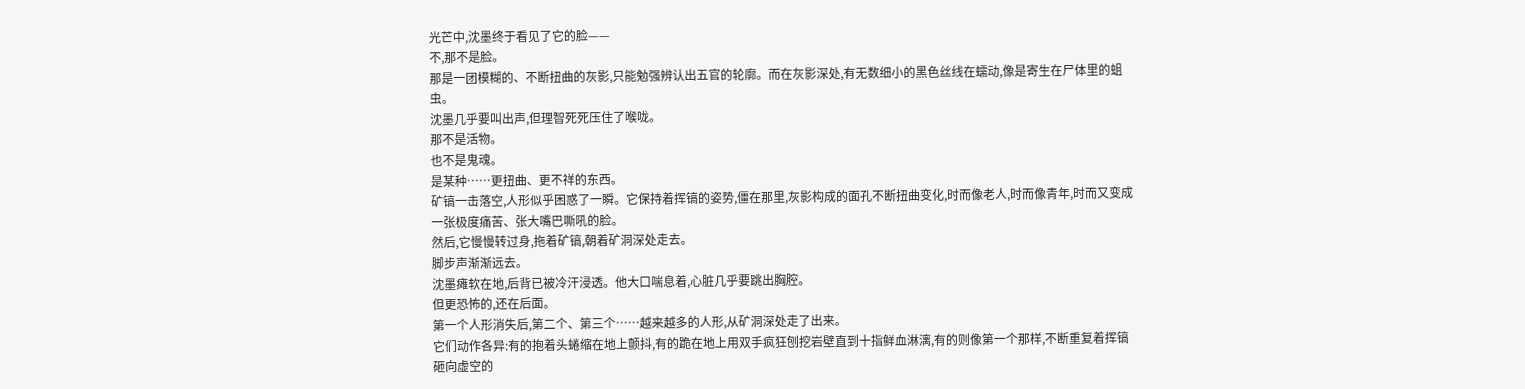光芒中,沈墨终于看见了它的脸——
不,那不是脸。
那是一团模糊的、不断扭曲的灰影,只能勉强辨认出五官的轮廓。而在灰影深处,有无数细小的黑色丝线在蠕动,像是寄生在尸体里的蛆虫。
沈墨几乎要叫出声,但理智死死压住了喉咙。
那不是活物。
也不是鬼魂。
是某种……更扭曲、更不祥的东西。
矿镐一击落空,人形似乎困惑了一瞬。它保持着挥镐的姿势,僵在那里,灰影构成的面孔不断扭曲变化,时而像老人,时而像青年,时而又变成一张极度痛苦、张大嘴巴嘶吼的脸。
然后,它慢慢转过身,拖着矿镐,朝着矿洞深处走去。
脚步声渐渐远去。
沈墨瘫软在地,后背已被冷汗浸透。他大口喘息着,心脏几乎要跳出胸腔。
但更恐怖的,还在后面。
第一个人形消失后,第二个、第三个……越来越多的人形,从矿洞深处走了出来。
它们动作各异:有的抱着头蜷缩在地上颤抖,有的跪在地上用双手疯狂刨挖岩壁直到十指鲜血淋漓,有的则像第一个那样,不断重复着挥镐砸向虚空的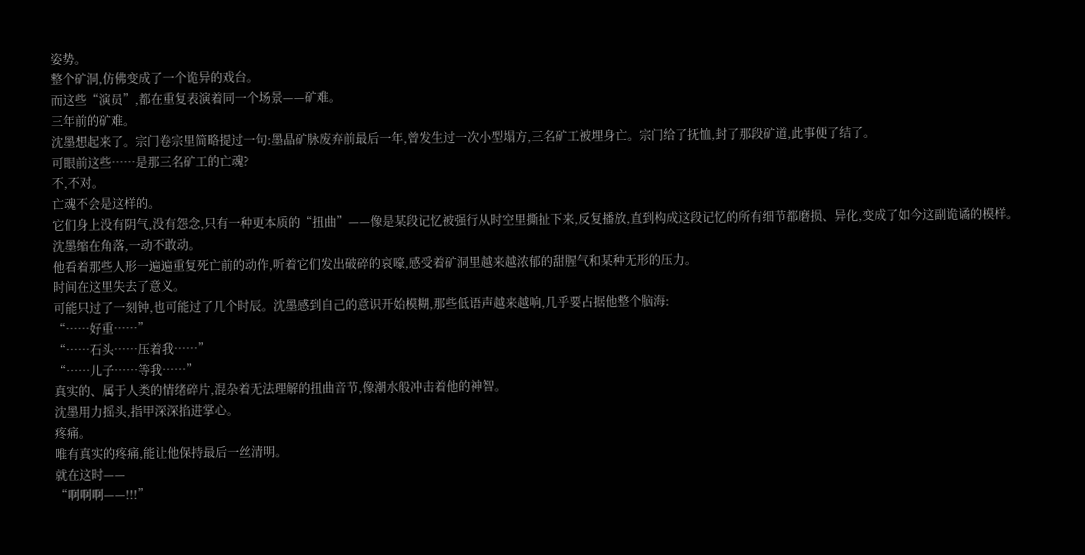姿势。
整个矿洞,仿佛变成了一个诡异的戏台。
而这些“演员”,都在重复表演着同一个场景——矿难。
三年前的矿难。
沈墨想起来了。宗门卷宗里简略提过一句:墨晶矿脉废弃前最后一年,曾发生过一次小型塌方,三名矿工被埋身亡。宗门给了抚恤,封了那段矿道,此事便了结了。
可眼前这些……是那三名矿工的亡魂?
不,不对。
亡魂不会是这样的。
它们身上没有阴气,没有怨念,只有一种更本质的“扭曲”——像是某段记忆被强行从时空里撕扯下来,反复播放,直到构成这段记忆的所有细节都磨损、异化,变成了如今这副诡谲的模样。
沈墨缩在角落,一动不敢动。
他看着那些人形一遍遍重复死亡前的动作,听着它们发出破碎的哀嚎,感受着矿洞里越来越浓郁的甜腥气和某种无形的压力。
时间在这里失去了意义。
可能只过了一刻钟,也可能过了几个时辰。沈墨感到自己的意识开始模糊,那些低语声越来越响,几乎要占据他整个脑海:
“……好重……”
“……石头……压着我……”
“……儿子……等我……”
真实的、属于人类的情绪碎片,混杂着无法理解的扭曲音节,像潮水般冲击着他的神智。
沈墨用力摇头,指甲深深掐进掌心。
疼痛。
唯有真实的疼痛,能让他保持最后一丝清明。
就在这时——
“啊啊啊——!!!”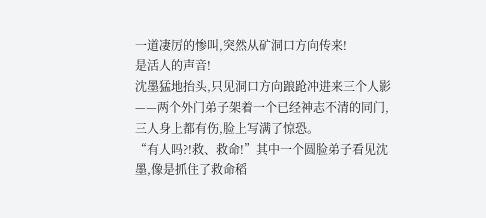一道凄厉的惨叫,突然从矿洞口方向传来!
是活人的声音!
沈墨猛地抬头,只见洞口方向踉跄冲进来三个人影——两个外门弟子架着一个已经神志不清的同门,三人身上都有伤,脸上写满了惊恐。
“有人吗?!救、救命!”其中一个圆脸弟子看见沈墨,像是抓住了救命稻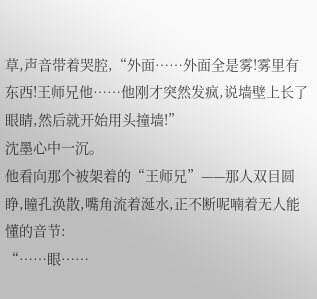草,声音带着哭腔,“外面……外面全是雾!雾里有东西!王师兄他……他刚才突然发疯,说墙壁上长了眼睛,然后就开始用头撞墙!”
沈墨心中一沉。
他看向那个被架着的“王师兄”——那人双目圆睁,瞳孔涣散,嘴角流着涎水,正不断呢喃着无人能懂的音节:
“……眼……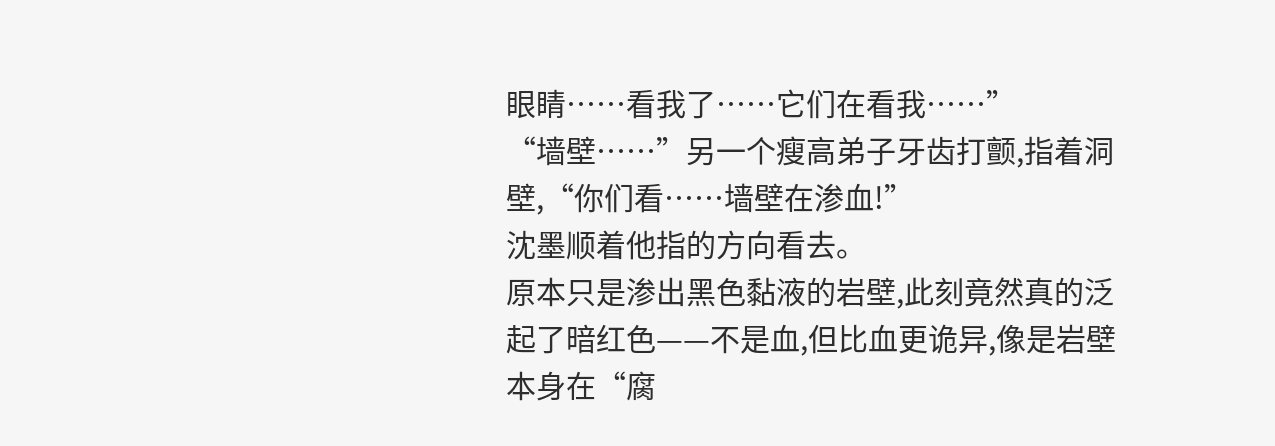眼睛……看我了……它们在看我……”
“墙壁……”另一个瘦高弟子牙齿打颤,指着洞壁,“你们看……墙壁在渗血!”
沈墨顺着他指的方向看去。
原本只是渗出黑色黏液的岩壁,此刻竟然真的泛起了暗红色——不是血,但比血更诡异,像是岩壁本身在“腐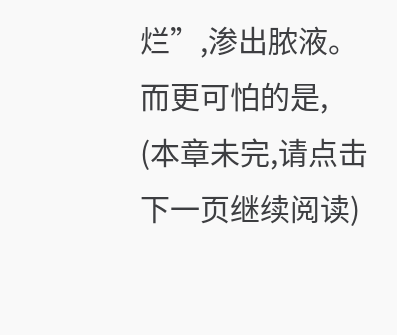烂”,渗出脓液。
而更可怕的是,
(本章未完,请点击下一页继续阅读)